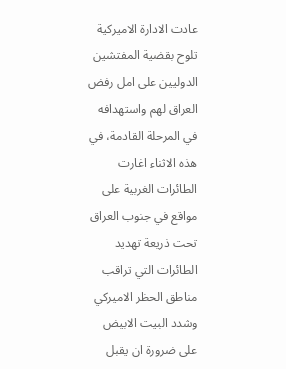عادت الادارة الاميركية تلوح بقضية المفتشين الدوليين على امل رفض العراق لهم واستهدافه في المرحلة القادمة، في هذه الاثناء اغارت الطائرات الغربية على مواقع في جنوب العراق تحت ذريعة تهديد الطائرات التي تراقب مناطق الحظر الاميركي
وشدد البيت الابيض على ضرورة ان يقبل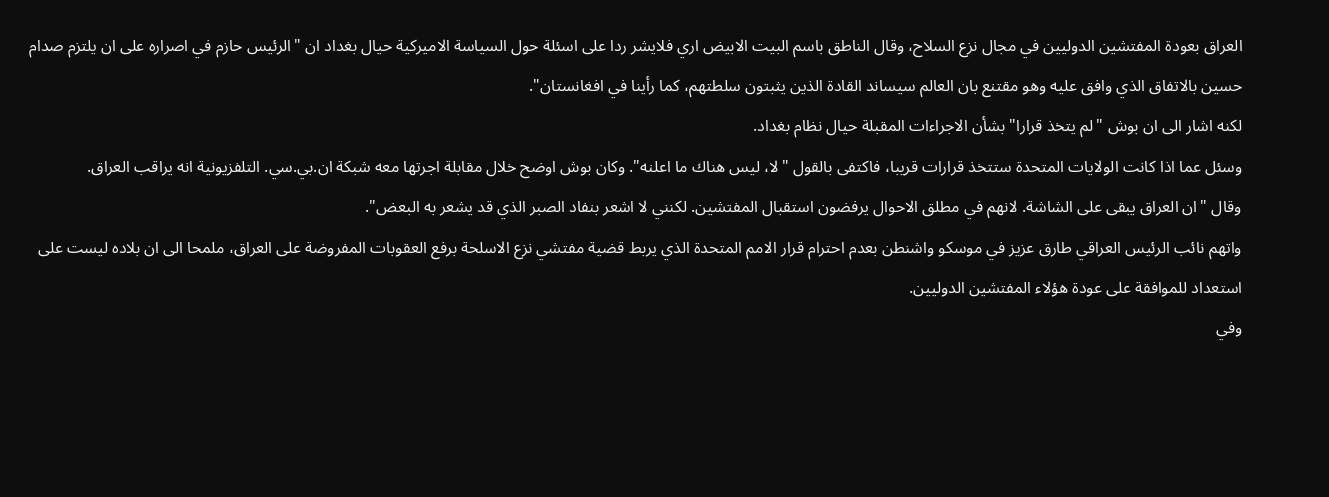العراق بعودة المفتشين الدوليين في مجال نزع السلاح، وقال الناطق باسم البيت الابيض اري فلايشر ردا على اسئلة حول السياسة الاميركية حيال بغداد ان "الرئيس حازم في اصراره على ان يلتزم صدام حسين بالاتفاق الذي وافق عليه وهو مقتنع بان العالم سيساند القادة الذين يثبتون سلطتهم، كما رأينا في افغانستان".
لكنه اشار الى ان بوش "لم يتخذ قرارا" بشأن الاجراءات المقبلة حيال نظام بغداد.
وسئل عما اذا كانت الولايات المتحدة ستتخذ قرارات قريبا، فاكتفى بالقول "لا، ليس هناك ما اعلنه". وكان بوش اوضح خلال مقابلة اجرتها معه شبكة ان.بي.سي. التلفزيونية انه يراقب العراق.
وقال "ان العراق يبقى على الشاشة. لانهم في مطلق الاحوال يرفضون استقبال المفتشين. لكنني لا اشعر بنفاد الصبر الذي قد يشعر به البعض".
واتهم نائب الرئيس العراقي طارق عزيز في موسكو واشنطن بعدم احترام قرار الامم المتحدة الذي يربط قضية مفتشي نزع الاسلحة برفع العقوبات المفروضة على العراق، ملمحا الى ان بلاده ليست على استعداد للموافقة على عودة هؤلاء المفتشين الدوليين.
وفي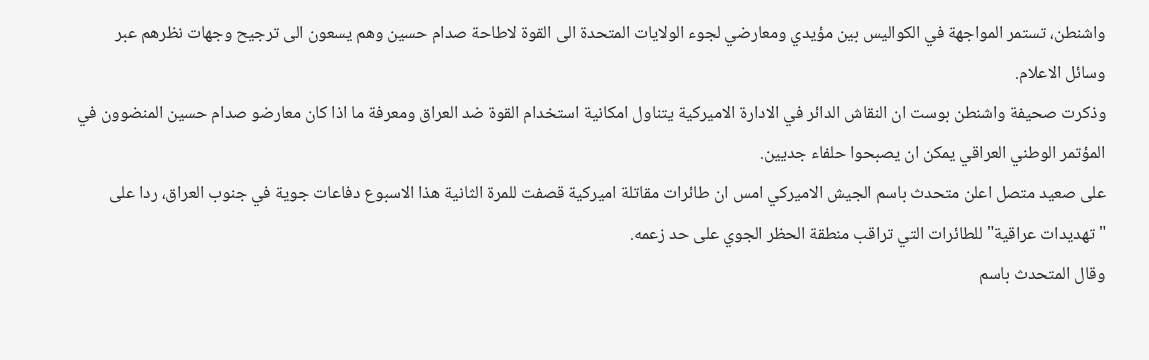واشنطن، تستمر المواجهة في الكواليس بين مؤيدي ومعارضي لجوء الولايات المتحدة الى القوة لاطاحة صدام حسين وهم يسعون الى ترجيح وجهات نظرهم عبر وسائل الاعلام.
وذكرت صحيفة واشنطن بوست ان النقاش الدائر في الادارة الاميركية يتناول امكانية استخدام القوة ضد العراق ومعرفة ما اذا كان معارضو صدام حسين المنضوون في المؤتمر الوطني العراقي يمكن ان يصبحوا حلفاء جديين.
على صعيد متصل اعلن متحدث باسم الجيش الاميركي امس ان طائرات مقاتلة اميركية قصفت للمرة الثانية هذا الاسبوع دفاعات جوية في جنوب العراق، ردا على "تهديدات عراقية" للطائرات التي تراقب منطقة الحظر الجوي على حد زعمه.
وقال المتحدث باسم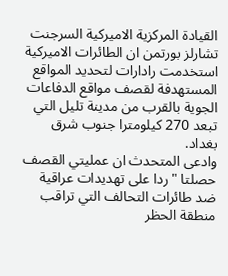القيادة المركزية الاميركية السرجنت تشارلز بورتمن ان الطائرات الاميركية استخدمت رادارات لتحديد المواقع المستهدفة لقصف مواقع الدفاعات الجوية بالقرب من مدينة تليل التي تبعد 270 كيلومترا جنوب شرق بغداد.
وادعى المتحدث ان عمليتي القصف حصلتا "ردا على تهديدات عراقية ضد طائرات التحالف التي تراقب منطقة الحظر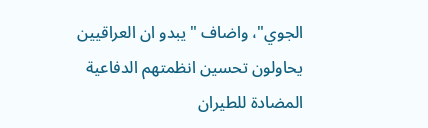الجوي"، واضاف "يبدو ان العراقيين يحاولون تحسين انظمتهم الدفاعية المضادة للطيران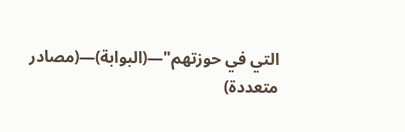التي في حوزتهم"—(البوابة)—(مصادر متعددة)